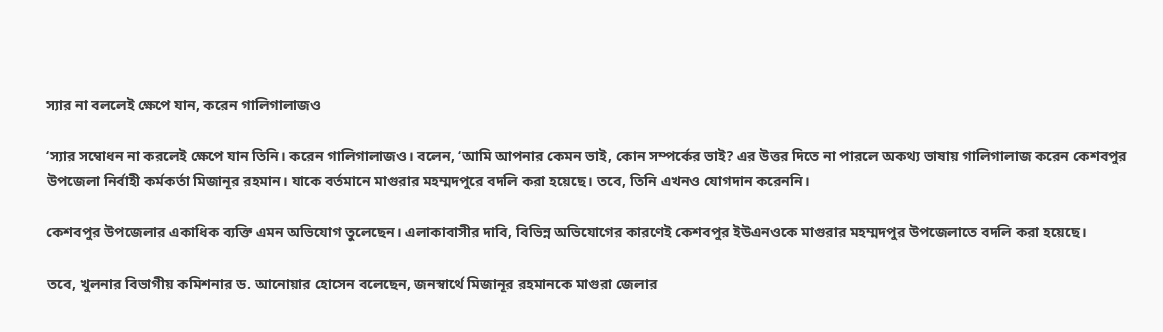স্যার না বললেই ক্ষেপে যান, করেন গালিগালাজও

‘স্যার সম্বোধন না করলেই ক্ষেপে যান তিনি। করেন গালিগালাজও। বলেন, ‘আমি আপনার কেমন ভাই, কোন সম্পর্কের ভাই? এর উত্তর দিতে না পারলে অকথ্য ভাষায় গালিগালাজ করেন কেশবপুর উপজেলা নির্বাহী কর্মকর্তা মিজানূর রহমান। যাকে বর্তমানে মাগুরার মহম্মদপুরে বদলি করা হয়েছে। তবে, তিনি এখনও যোগদান করেননি।

কেশবপুর উপজেলার একাধিক ব্যক্তি এমন অভিযোগ তুলেছেন। এলাকাবাসীর দাবি, বিভিন্ন অভিযোগের কারণেই কেশবপুর ইউএনওকে মাগুরার মহম্মদপুর উপজেলাতে বদলি করা হয়েছে।

তবে, খুলনার বিভাগীয় কমিশনার ড. আনোয়ার হোসেন বলেছেন, জনস্বার্থে মিজানূর রহমানকে মাগুরা জেলার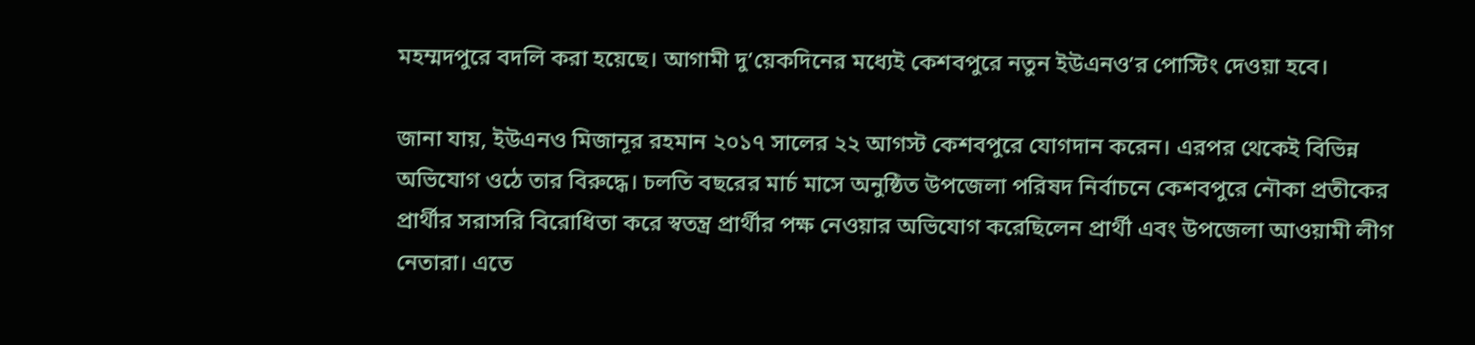মহম্মদপুরে বদলি করা হয়েছে। আগামী দু’য়েকদিনের মধ্যেই কেশবপুরে নতুন ইউএনও’র পোস্টিং দেওয়া হবে।

জানা যায়, ইউএনও মিজানূর রহমান ২০১৭ সালের ২২ আগস্ট কেশবপুরে যোগদান করেন। এরপর থেকেই বিভিন্ন অভিযোগ ওঠে তার বিরুদ্ধে। চলতি বছরের মার্চ মাসে অনুষ্ঠিত উপজেলা পরিষদ নির্বাচনে কেশবপুরে নৌকা প্রতীকের প্রার্থীর সরাসরি বিরোধিতা করে স্বতন্ত্র প্রার্থীর পক্ষ নেওয়ার অভিযোগ করেছিলেন প্রার্থী এবং উপজেলা আওয়ামী লীগ নেতারা। এতে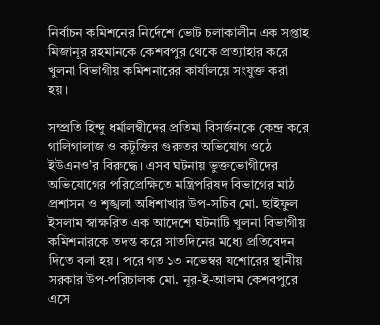নির্বাচন কমিশনের নির্দেশে ভোট চলাকালীন এক সপ্তাহ মিজানূর রহমানকে কেশবপুর থেকে প্রত্যাহার করে খুলনা বিভাগীয় কমিশনারের কার্যালয়ে সংযুক্ত করা হয়।

সম্প্রতি হিন্দু ধর্মালম্বীদের প্রতিমা বিসর্জনকে কেন্দ্র করে গালিগালাজ ও কটূক্তির গুরুতর অভিযোগ ওঠে ইউএনও’র বিরুদ্ধে। এসব ঘটনায় ভুক্তভোগীদের অভিযোগের পরিপ্রেক্ষিতে মন্ত্রিপরিষদ বিভাগের মাঠ প্রশাসন ও শৃঙ্খলা অধিশাখার উপ-সচিব মো. ছাইফুল ইসলাম স্বাক্ষরিত এক আদেশে ঘটনাটি খুলনা বিভাগীয় কমিশনারকে তদন্ত করে সাতদিনের মধ্যে প্রতিবেদন দিতে বলা হয়। পরে গত ১৩ নভেম্বর যশোরের স্থানীয় সরকার উপ-পরিচালক মো. নূর-ই-আলম কেশবপুরে এসে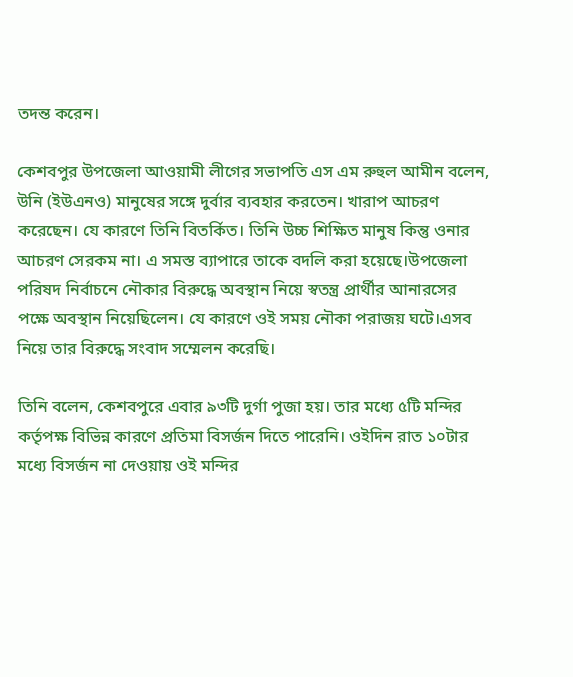তদন্ত করেন।

কেশবপুর উপজেলা আওয়ামী লীগের সভাপতি এস এম রুহুল আমীন বলেন, উনি (ইউএনও) মানুষের সঙ্গে দুর্বার ব্যবহার করতেন। খারাপ আচরণ করেছেন। যে কারণে তিনি বিতর্কিত। তিনি উচ্চ শিক্ষিত মানুষ কিন্তু ওনার আচরণ সেরকম না। এ সমস্ত ব্যাপারে তাকে বদলি করা হয়েছে।উপজেলা পরিষদ নির্বাচনে নৌকার বিরুদ্ধে অবস্থান নিয়ে স্বতন্ত্র প্রার্থীর আনারসের পক্ষে অবস্থান নিয়েছিলেন। যে কারণে ওই সময় নৌকা পরাজয় ঘটে।এসব নিয়ে তার বিরুদ্ধে সংবাদ সম্মেলন করেছি।

তিনি বলেন, কেশবপুরে এবার ৯৩টি দুর্গা পুজা হয়। তার মধ্যে ৫টি মন্দির কর্তৃপক্ষ বিভিন্ন কারণে প্রতিমা বিসর্জন দিতে পারেনি। ওইদিন রাত ১০টার মধ্যে বিসর্জন না দেওয়ায় ওই মন্দির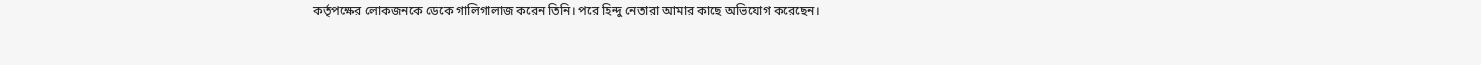কর্তৃপক্ষের লোকজনকে ডেকে গালিগালাজ করেন তিনি। পরে হিন্দু নেতারা আমার কাছে অভিযোগ করেছেন।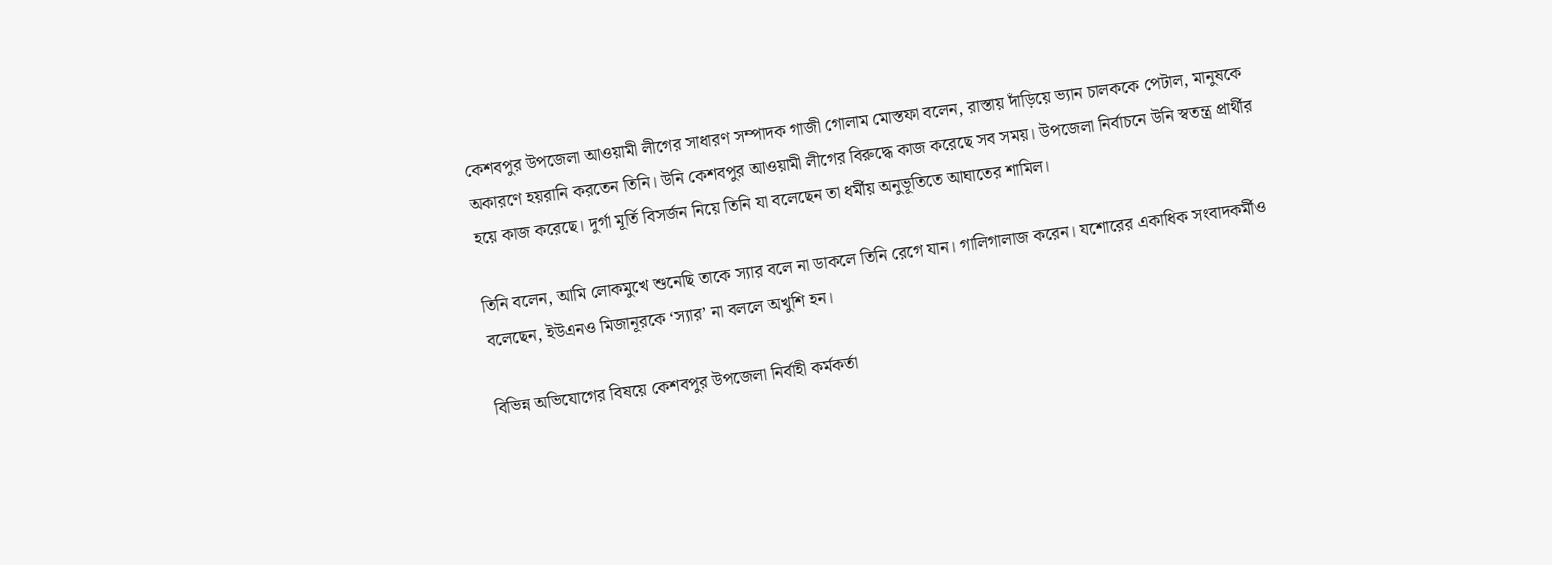কেশবপুর উপজেলা আওয়ামী লীগের সাধারণ সম্পাদক গাজী গোলাম মোস্তফা বলেন, রাস্তায় দাঁড়িয়ে ভ্যান চালককে পেটাল, মানুষকে অকারণে হয়রানি করতেন তিনি। উনি কেশবপুর আওয়ামী লীগের বিরুদ্ধে কাজ করেছে সব সময়। উপজেলা নির্বাচনে উনি স্বতন্ত্র প্রার্থীর হয়ে কাজ করেছে। দুর্গা মূর্তি বিসর্জন নিয়ে তিনি যা বলেছেন তা ধর্মীয় অনুভূতিতে আঘাতের শামিল।

তিনি বলেন, আমি লোকমুখে শুনেছি তাকে স্যার বলে না ডাকলে তিনি রেগে যান। গালিগালাজ করেন। যশোরের একাধিক সংবাদকর্মীও বলেছেন, ইউএনও মিজানূরকে ‘স্যার’ না বললে অখুশি হন।

বিভিন্ন অভিযোগের বিষয়ে কেশবপুর উপজেলা নির্বাহী কর্মকর্তা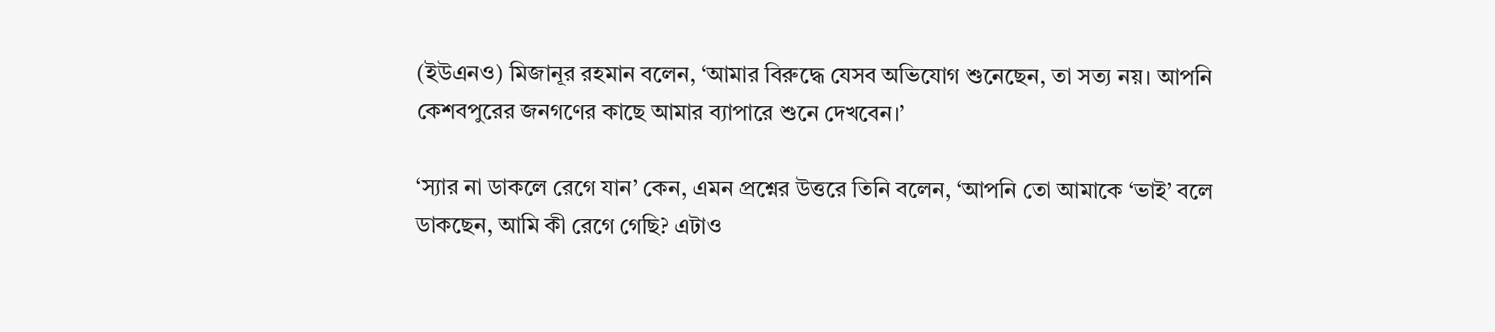(ইউএনও) মিজানূর রহমান বলেন, ‘আমার বিরুদ্ধে যেসব অভিযোগ শুনেছেন, তা সত্য নয়। আপনি কেশবপুরের জনগণের কাছে আমার ব্যাপারে শুনে দেখবেন।’

‘স্যার না ডাকলে রেগে যান’ কেন, এমন প্রশ্নের উত্তরে তিনি বলেন, ‘আপনি তো আমাকে ‘ভাই’ বলে ডাকছেন, আমি কী রেগে গেছি? এটাও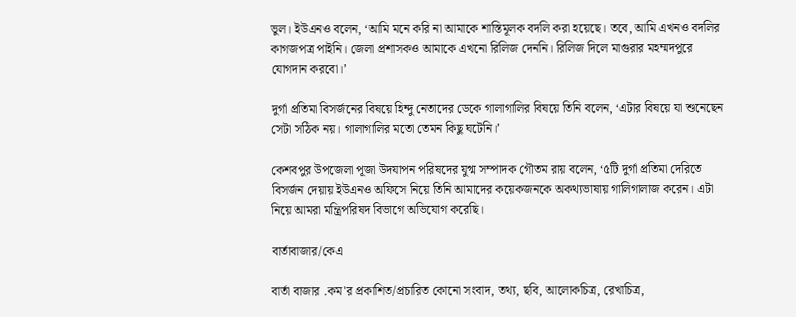ভুল। ইউএনও বলেন, ‘আমি মনে করি না আমাকে শাস্তিমূলক বদলি করা হয়েছে। তবে, আমি এখনও বদলির কাগজপত্র পাইনি। জেলা প্রশাসকও আমাকে এখনো রিলিজ দেননি। রিলিজ দিলে মাগুরার মহম্মদপুরে যোগদান করবো।’

দুর্গা প্রতিমা বিসর্জনের বিষয়ে হিন্দু নেতাদের ডেকে গালাগালির বিষয়ে তিনি বলেন, ‘এটার বিষয়ে যা শুনেছেন সেটা সঠিক নয়। গালাগালির মতো তেমন কিছু ঘটেনি।’

কেশবপুর উপজেলা পূজা উদযাপন পরিষদের যুগ্ম সম্পাদক গৌতম রায় বলেন, ‘৫টি দুর্গা প্রতিমা দেরিতে বিসর্জন দেয়ায় ইউএনও অফিসে নিয়ে তিনি আমাদের কয়েকজনকে অকথ্যভাষায় গালিগালাজ করেন। এটা নিয়ে আমরা মন্ত্রিপরিষদ বিভাগে অভিযোগ করেছি।

বার্তাবাজার/কেএ

বার্তা বাজার .কম'র প্রকাশিত/প্রচারিত কোনো সংবাদ, তথ্য, ছবি, আলোকচিত্র, রেখাচিত্র,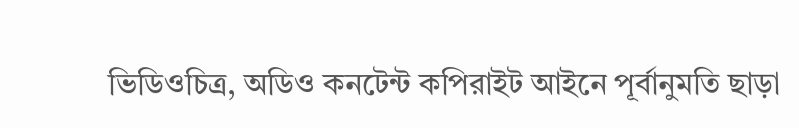ভিডিওচিত্র, অডিও কনটেন্ট কপিরাইট আইনে পূর্বানুমতি ছাড়া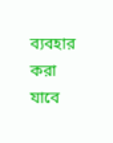ব্যবহার করা যাবে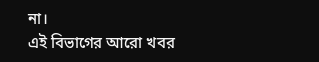না।
এই বিভাগের আরো খবর